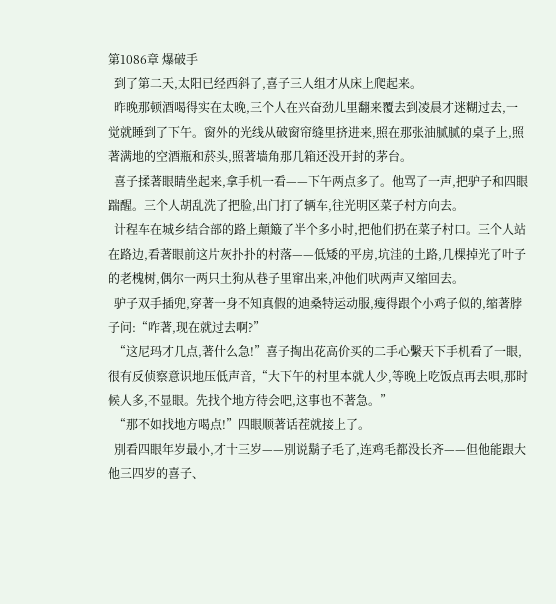第1086章 爆破手
  到了第二天,太阳已经西斜了,喜子三人组才从床上爬起来。
  昨晚那顿酒喝得实在太晚,三个人在兴奋劲儿里翻来覆去到凌晨才迷糊过去,一觉就睡到了下午。窗外的光线从破窗帘缝里挤进来,照在那张油腻腻的桌子上,照著满地的空酒瓶和菸头,照著墙角那几箱还没开封的茅台。
  喜子揉著眼睛坐起来,拿手机一看——下午两点多了。他骂了一声,把驴子和四眼踹醒。三个人胡乱洗了把脸,出门打了辆车,往光明区菜子村方向去。
  计程车在城乡结合部的路上顛簸了半个多小时,把他们扔在菜子村口。三个人站在路边,看著眼前这片灰扑扑的村落——低矮的平房,坑洼的土路,几棵掉光了叶子的老槐树,偶尔一两只土狗从巷子里窜出来,冲他们吠两声又缩回去。
  驴子双手插兜,穿著一身不知真假的迪桑特运动服,瘦得跟个小鸡子似的,缩著脖子问:“咋著,现在就过去啊?”
  “这尼玛才几点,著什么急!”喜子掏出花高价买的二手心繫天下手机看了一眼,很有反侦察意识地压低声音,“大下午的村里本就人少,等晚上吃饭点再去唄,那时候人多,不显眼。先找个地方待会吧,这事也不著急。”
  “那不如找地方喝点!”四眼顺著话茬就接上了。
  別看四眼年岁最小,才十三岁——別说鬍子毛了,连鸡毛都没长齐——但他能跟大他三四岁的喜子、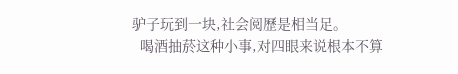驴子玩到一块,社会阅歷是相当足。
  喝酒抽菸这种小事,对四眼来说根本不算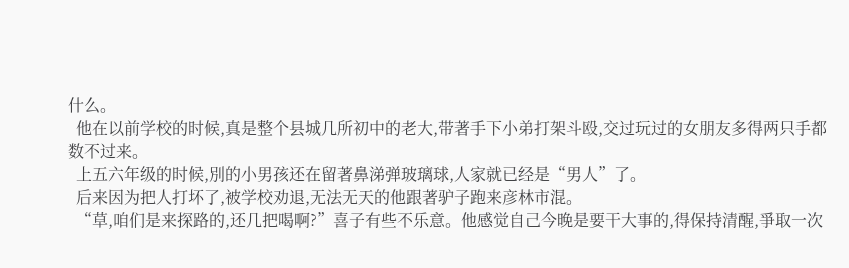什么。
  他在以前学校的时候,真是整个县城几所初中的老大,带著手下小弟打架斗殴,交过玩过的女朋友多得两只手都数不过来。
  上五六年级的时候,別的小男孩还在留著鼻涕弹玻璃球,人家就已经是“男人”了。
  后来因为把人打坏了,被学校劝退,无法无天的他跟著驴子跑来彦林市混。
  “草,咱们是来探路的,还几把喝啊?”喜子有些不乐意。他感觉自己今晚是要干大事的,得保持清醒,爭取一次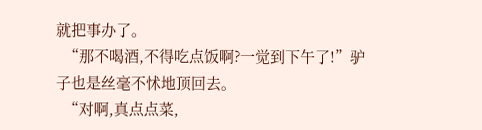就把事办了。
  “那不喝酒,不得吃点饭啊?一觉到下午了!”驴子也是丝毫不怵地顶回去。
  “对啊,真点点菜,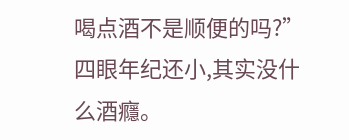喝点酒不是顺便的吗?”四眼年纪还小,其实没什么酒癮。